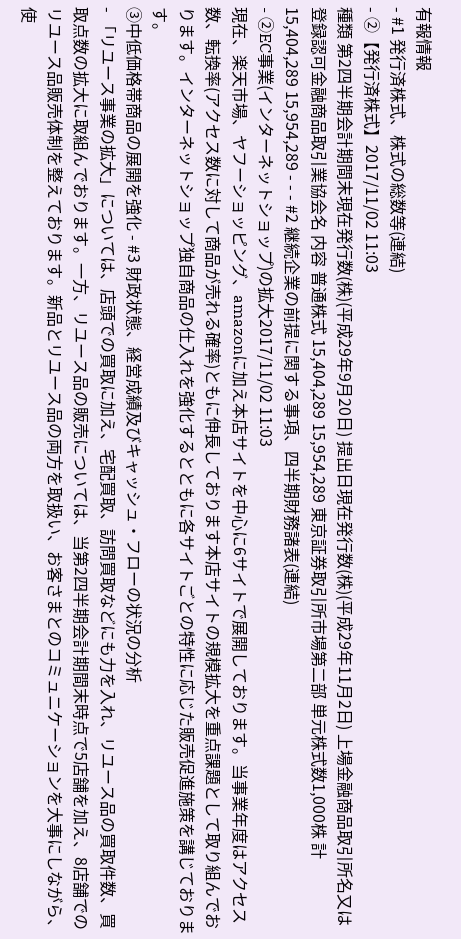有報情報
- #1 発行済株式、株式の総数等(連結)
- ②【発行済株式】2017/11/02 11:03
種類 第2四半期会計期間末現在発行数(株)(平成29年9月20日) 提出日現在発行数(株)(平成29年11月2日) 上場金融商品取引所名又は登録認可金融商品取引業協会名 内容 普通株式 15,404,289 15,954,289 東京証券取引所市場第二部 単元株式数1,000株 計 15,404,289 15,954,289 - - - #2 継続企業の前提に関する事項、四半期財務諸表(連結)
- ②EC事業(インターネットショップ)の拡大2017/11/02 11:03
現在、楽天市場、ヤフーショッピング、amazonに加え本店サイトを中心に6サイトで展開しております。当事業年度はアクセス数、転換率(アクセス数に対して商品が売れる確率)ともに伸長しております本店サイトの規模拡大を重点課題として取り組んでおります。インターネットショップ独自商品の仕入れを強化するとともに各サイトごとの特性に応じた販売促進施策を講じております。
③中低価格帯商品の展開を強化 - #3 財政状態、経営成績及びキャッシュ・フローの状況の分析
- 「リユース事業の拡大」については、店頭での買取に加え、宅配買取、訪問買取などにも力を入れ、リユース品の買取件数、買取点数の拡大に取組んでおります。一方、リユース品の販売については、当第2四半期会計期間末時点で5店舗を加え、8店舗でのリユース品販売体制を整えております。新品とリユース品の両方を取扱い、お客さまとのコミュニケーションを大事にしながら、使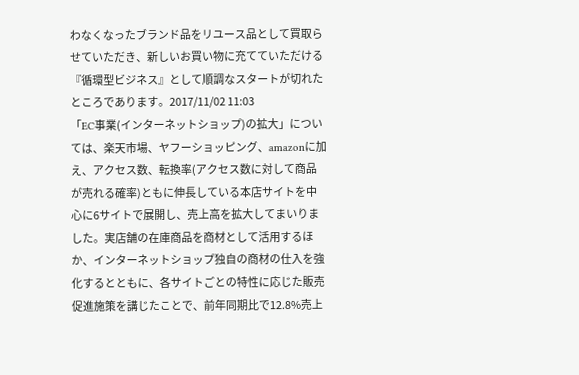わなくなったブランド品をリユース品として買取らせていただき、新しいお買い物に充てていただける『循環型ビジネス』として順調なスタートが切れたところであります。2017/11/02 11:03
「EC事業(インターネットショップ)の拡大」については、楽天市場、ヤフーショッピング、amazonに加え、アクセス数、転換率(アクセス数に対して商品が売れる確率)ともに伸長している本店サイトを中心に6サイトで展開し、売上高を拡大してまいりました。実店舗の在庫商品を商材として活用するほか、インターネットショップ独自の商材の仕入を強化するとともに、各サイトごとの特性に応じた販売促進施策を講じたことで、前年同期比で12.8%売上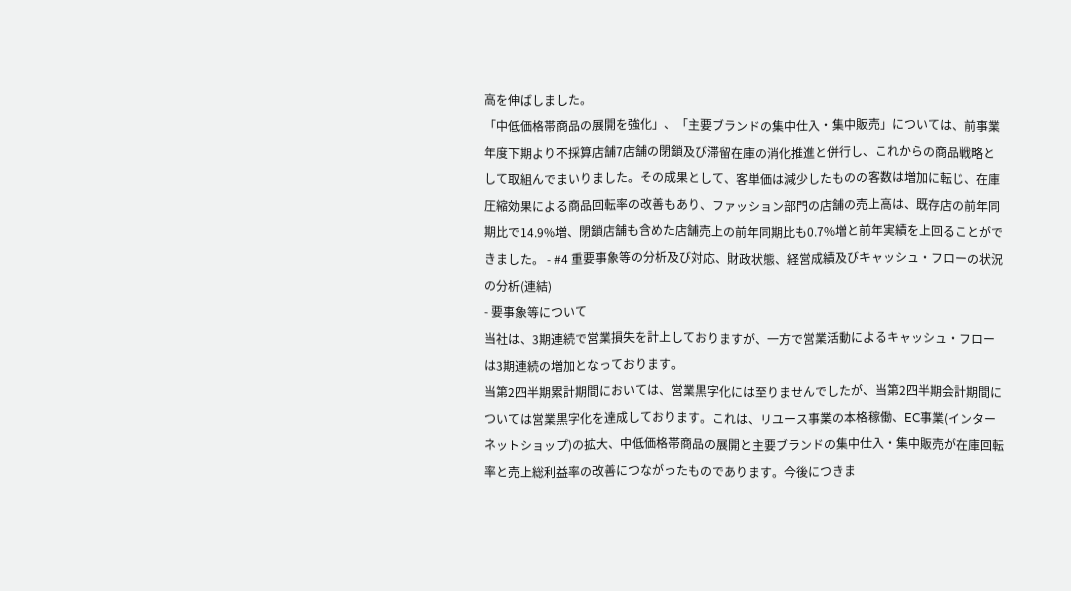高を伸ばしました。
「中低価格帯商品の展開を強化」、「主要ブランドの集中仕入・集中販売」については、前事業年度下期より不採算店舗7店舗の閉鎖及び滞留在庫の消化推進と併行し、これからの商品戦略として取組んでまいりました。その成果として、客単価は減少したものの客数は増加に転じ、在庫圧縮効果による商品回転率の改善もあり、ファッション部門の店舗の売上高は、既存店の前年同期比で14.9%増、閉鎖店舗も含めた店舗売上の前年同期比も0.7%増と前年実績を上回ることができました。 - #4 重要事象等の分析及び対応、財政状態、経営成績及びキャッシュ・フローの状況の分析(連結)
- 要事象等について
当社は、3期連続で営業損失を計上しておりますが、一方で営業活動によるキャッシュ・フローは3期連続の増加となっております。
当第2四半期累計期間においては、営業黒字化には至りませんでしたが、当第2四半期会計期間については営業黒字化を達成しております。これは、リユース事業の本格稼働、EC事業(インターネットショップ)の拡大、中低価格帯商品の展開と主要ブランドの集中仕入・集中販売が在庫回転率と売上総利益率の改善につながったものであります。今後につきま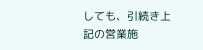しても、引続き上記の営業施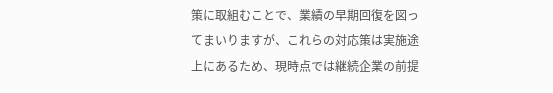策に取組むことで、業績の早期回復を図ってまいりますが、これらの対応策は実施途上にあるため、現時点では継続企業の前提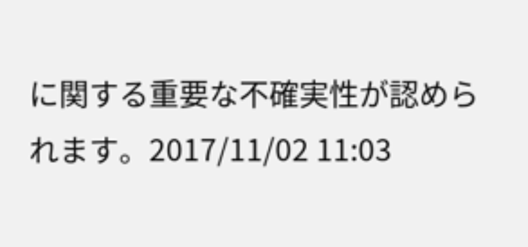に関する重要な不確実性が認められます。2017/11/02 11:03